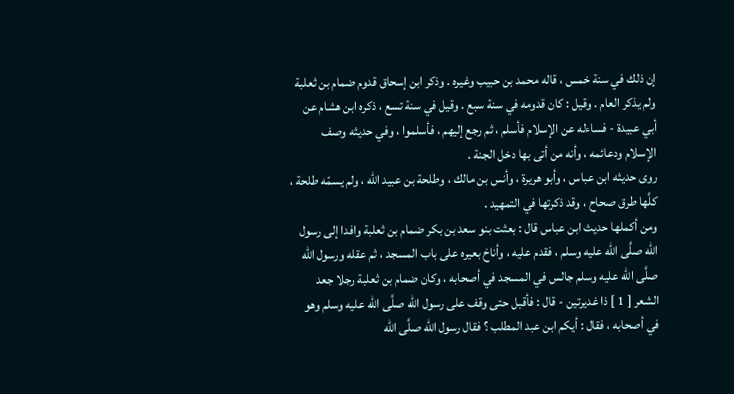إن ذلك في سنة خمس ، قاله محمد بن حبيب وغيره . وذكر ابن إسحاق قدوم ضمام بن ثعلبة ولم يذكر العام . وقيل : كان قدومه في سنة سبع . وقيل في سنة تسع ، ذكره ابن هشام عن أبي عبيدة - فساءله عن الإسلام فأسلم ، ثم رجع إليهم ، فأسلموا ، وفي حديثه وصف الإسلام ودعائمه ، وأنه من أتى بها دخل الجنة .
روى حديثه ابن عباس ، وأبو هريرة ، وأنس بن مالك ، وطلحة بن عبيد الله ، ولم يسمّه طلحة ، كلَّها طرق صحاح ، وقد ذكرتها في التمهيد .
ومن أكملها حديث ابن عباس قال : بعثت بنو سعد بن بكر ضمام بن ثعلبة وافدا إلى رسول الله صلَّى الله عليه وسلم ، فقدم عليه ، وأناخ بعيره على باب المسجد ، ثم عقله ورسول الله صلَّى الله عليه وسلم جالس في المسجد في أصحابه ، وكان ضمام بن ثعلبة رجلا جعد الشعر [ 1 ] ذا غديرتين - قال : فأقبل حتى وقف على رسول الله صلَّى الله عليه وسلم وهو في أصحابه ، فقال : أيكم ابن عبد المطلب ؟ فقال رسول الله صلَّى الله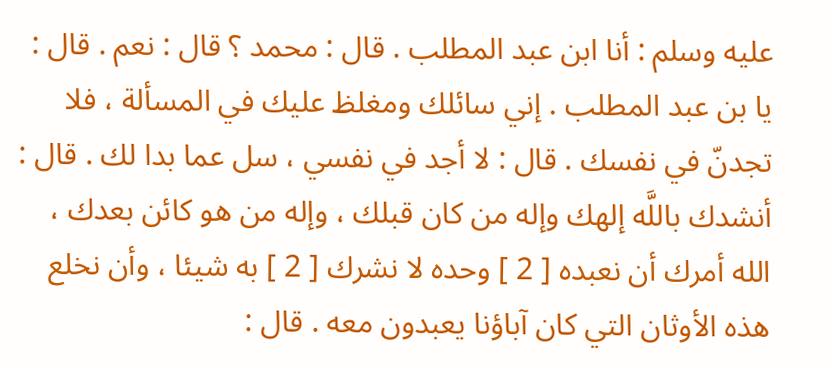عليه وسلم : أنا ابن عبد المطلب . قال : محمد ؟ قال : نعم . قال : يا بن عبد المطلب . إني سائلك ومغلظ عليك في المسألة ، فلا تجدنّ في نفسك . قال : لا أجد في نفسي ، سل عما بدا لك . قال : أنشدك باللَّه إلهك وإله من كان قبلك ، وإله من هو كائن بعدك ، الله أمرك أن نعبده [ 2 ] وحده لا نشرك [ 2 ] به شيئا ، وأن نخلع هذه الأوثان التي كان آباؤنا يعبدون معه . قال :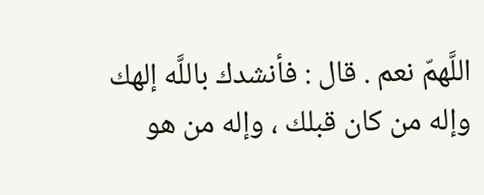اللَّهمّ نعم . قال : فأنشدك باللَّه إلهك وإله من كان قبلك ، وإله من هو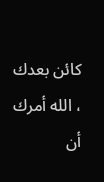كائن بعدك ، الله أمرك أن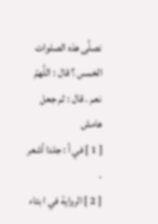نصلَّى هذه الصلوات الخمس ؟ قال : اللَّهمّ نعم . قال : ثم جعل
هامش
[ 1 ] في أ : جلدا أشعر .
[ 2 ] الرواية في ا بتاء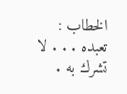الخطاب : تعبده . . . لا تشرك به .